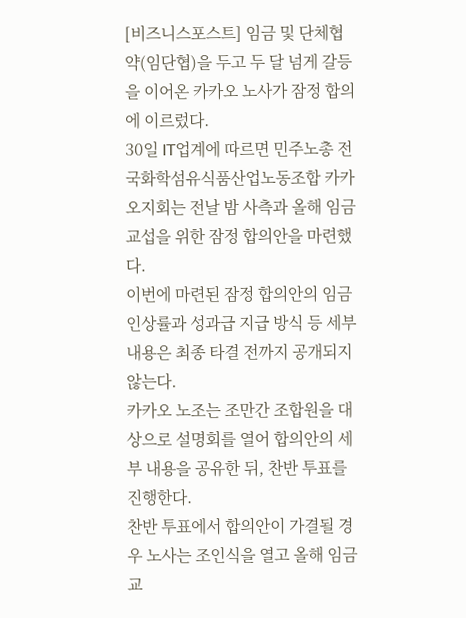[비즈니스포스트] 임금 및 단체협약(임단협)을 두고 두 달 넘게 갈등을 이어온 카카오 노사가 잠정 합의에 이르렀다.
30일 IT업계에 따르면 민주노총 전국화학섬유식품산업노동조합 카카오지회는 전날 밤 사측과 올해 임금 교섭을 위한 잠정 합의안을 마련했다.
이번에 마련된 잠정 합의안의 임금 인상률과 성과급 지급 방식 등 세부 내용은 최종 타결 전까지 공개되지 않는다.
카카오 노조는 조만간 조합원을 대상으로 설명회를 열어 합의안의 세부 내용을 공유한 뒤, 찬반 투표를 진행한다.
찬반 투표에서 합의안이 가결될 경우 노사는 조인식을 열고 올해 임금 교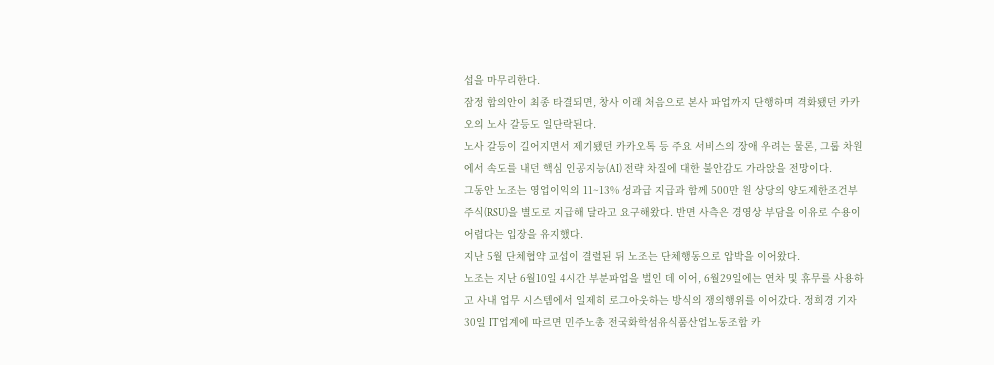섭을 마무리한다.
잠정 합의안이 최종 타결되면, 창사 이래 처음으로 본사 파업까지 단행하며 격화됐던 카카오의 노사 갈등도 일단락된다.
노사 갈등이 길어지면서 제기됐던 카카오톡 등 주요 서비스의 장애 우려는 물론, 그룹 차원에서 속도를 내던 핵심 인공지능(AI) 전략 차질에 대한 불안감도 가라앉을 전망이다.
그동안 노조는 영업이익의 11~13% 성과급 지급과 함께 500만 원 상당의 양도제한조건부주식(RSU)을 별도로 지급해 달라고 요구해왔다. 반면 사측은 경영상 부담을 이유로 수용이 어렵다는 입장을 유지했다.
지난 5월 단체협약 교섭이 결렬된 뒤 노조는 단체행동으로 압박을 이어왔다.
노조는 지난 6월10일 4시간 부분파업을 벌인 데 이어, 6월29일에는 연차 및 휴무를 사용하고 사내 업무 시스템에서 일제히 로그아웃하는 방식의 쟁의행위를 이어갔다. 정희경 기자
30일 IT업계에 따르면 민주노총 전국화학섬유식품산업노동조합 카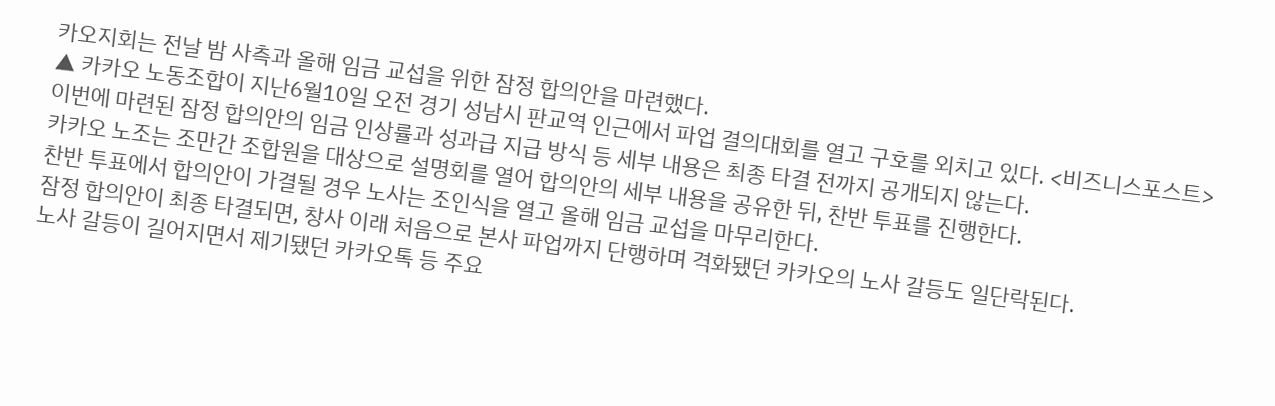카오지회는 전날 밤 사측과 올해 임금 교섭을 위한 잠정 합의안을 마련했다.
▲ 카카오 노동조합이 지난6월10일 오전 경기 성남시 판교역 인근에서 파업 결의대회를 열고 구호를 외치고 있다. <비즈니스포스트>
이번에 마련된 잠정 합의안의 임금 인상률과 성과급 지급 방식 등 세부 내용은 최종 타결 전까지 공개되지 않는다.
카카오 노조는 조만간 조합원을 대상으로 설명회를 열어 합의안의 세부 내용을 공유한 뒤, 찬반 투표를 진행한다.
찬반 투표에서 합의안이 가결될 경우 노사는 조인식을 열고 올해 임금 교섭을 마무리한다.
잠정 합의안이 최종 타결되면, 창사 이래 처음으로 본사 파업까지 단행하며 격화됐던 카카오의 노사 갈등도 일단락된다.
노사 갈등이 길어지면서 제기됐던 카카오톡 등 주요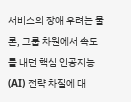서비스의 장애 우려는 물론, 그룹 차원에서 속도를 내던 핵심 인공지능(AI) 전략 차질에 대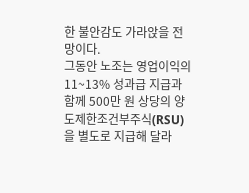한 불안감도 가라앉을 전망이다.
그동안 노조는 영업이익의 11~13% 성과급 지급과 함께 500만 원 상당의 양도제한조건부주식(RSU)을 별도로 지급해 달라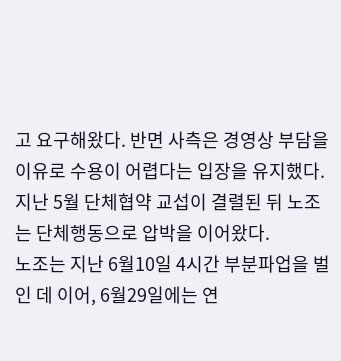고 요구해왔다. 반면 사측은 경영상 부담을 이유로 수용이 어렵다는 입장을 유지했다.
지난 5월 단체협약 교섭이 결렬된 뒤 노조는 단체행동으로 압박을 이어왔다.
노조는 지난 6월10일 4시간 부분파업을 벌인 데 이어, 6월29일에는 연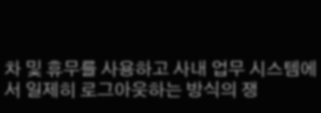차 및 휴무를 사용하고 사내 업무 시스템에서 일제히 로그아웃하는 방식의 쟁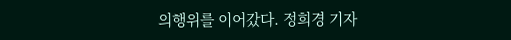의행위를 이어갔다. 정희경 기자